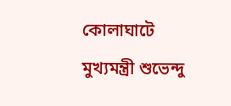কোলাঘাটে মুখ্যমন্ত্রী শুভেন্দু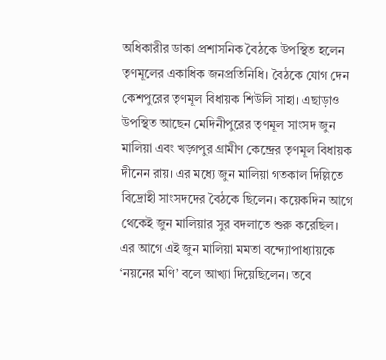অধিকারীর ডাকা প্রশাসনিক বৈঠকে উপস্থিত হলেন তৃণমূলের একাধিক জনপ্রতিনিধি। বৈঠকে যোগ দেন কেশপুরের তৃণমূল বিধায়ক শিউলি সাহা। এছাড়াও উপস্থিত আছেন মেদিনীপুরের তৃণমূল সাংসদ জুন মালিয়া এবং খড়্গপুর গ্রামীণ কেন্দ্রের তৃণমূল বিধায়ক দীনেন রায়। এর মধ্যে জুন মালিয়া গতকাল দিল্লিতে বিদ্রোহী সাংসদদের বৈঠকে ছিলেন। কয়েকদিন আগে থেকেই জুন মালিয়ার সুর বদলাতে শুরু করেছিল। এর আগে এই জুন মালিয়া মমতা বন্দ্যোপাধ্যায়কে ‘নয়নের মণি’ বলে আখ্যা দিয়েছিলেন। তবে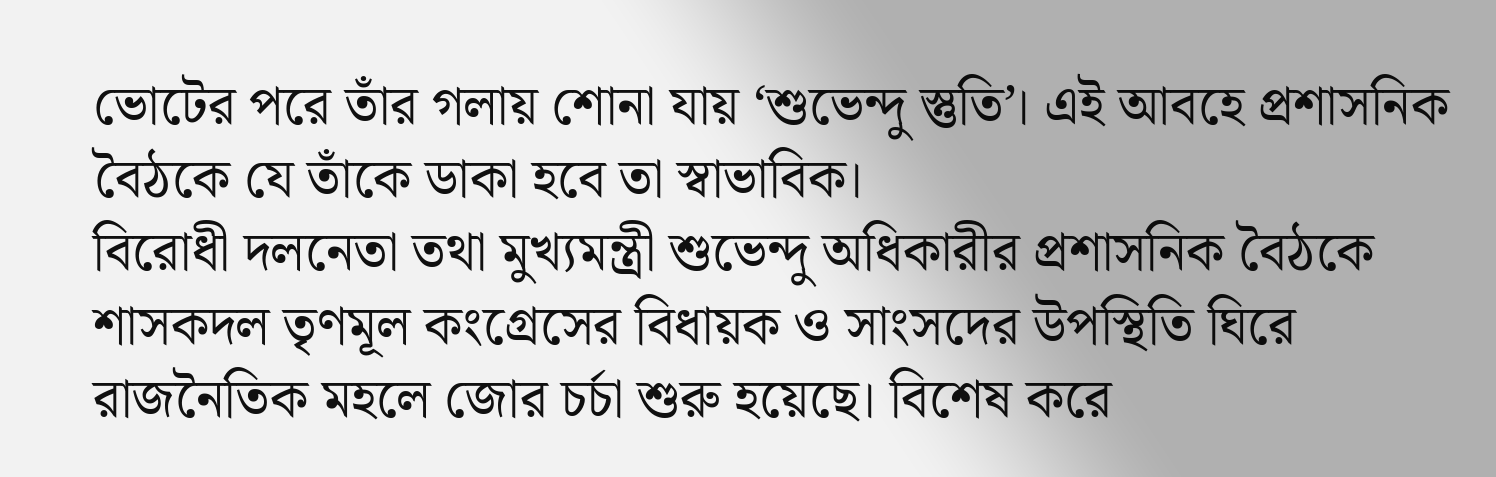ভোটের পরে তাঁর গলায় শোনা যায় ‘শুভেন্দু স্তুতি’। এই আবহে প্রশাসনিক বৈঠকে যে তাঁকে ডাকা হবে তা স্বাভাবিক।
বিরোধী দলনেতা তথা মুখ্যমন্ত্রী শুভেন্দু অধিকারীর প্রশাসনিক বৈঠকে শাসকদল তৃণমূল কংগ্রেসের বিধায়ক ও সাংসদের উপস্থিতি ঘিরে রাজনৈতিক মহলে জোর চর্চা শুরু হয়েছে। বিশেষ করে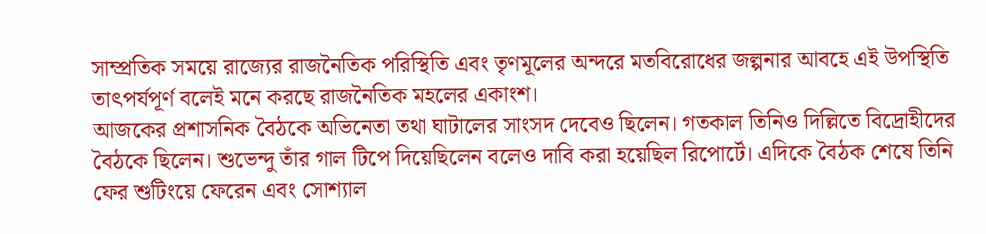সাম্প্রতিক সময়ে রাজ্যের রাজনৈতিক পরিস্থিতি এবং তৃণমূলের অন্দরে মতবিরোধের জল্পনার আবহে এই উপস্থিতি তাৎপর্যপূর্ণ বলেই মনে করছে রাজনৈতিক মহলের একাংশ।
আজকের প্রশাসনিক বৈঠকে অভিনেতা তথা ঘাটালের সাংসদ দেবেও ছিলেন। গতকাল তিনিও দিল্লিতে বিদ্রোহীদের বৈঠকে ছিলেন। শুভেন্দু তাঁর গাল টিপে দিয়েছিলেন বলেও দাবি করা হয়েছিল রিপোর্টে। এদিকে বৈঠক শেষে তিনি ফের শুটিংয়ে ফেরেন এবং সোশ্যাল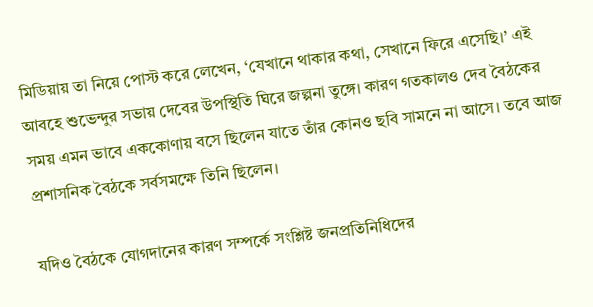মিডিয়ায় তা নিয়ে পোস্ট করে লেখেন, ‘যেখানে থাকার কথা, সেখানে ফিরে এসেছি।’ এই আবহে শুভেন্দুর সভায় দেবের উপস্থিতি ঘিরে জল্পনা তুঙ্গে। কারণ গতকালও দেব বৈঠকের সময় এমন ভাবে এককোণায় বসে ছিলেন যাতে তাঁর কোনও ছবি সামনে না আসে। তবে আজ প্রশাসনিক বৈঠকে সর্বসমক্ষে তিনি ছিলেন।

যদিও বৈঠকে যোগদানের কারণ সম্পর্কে সংশ্লিষ্ট জনপ্রতিনিধিদের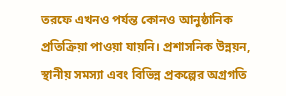তরফে এখনও পর্যন্ত কোনও আনুষ্ঠানিক প্রতিক্রিয়া পাওয়া যায়নি। প্রশাসনিক উন্নয়ন, স্থানীয় সমস্যা এবং বিভিন্ন প্রকল্পের অগ্রগতি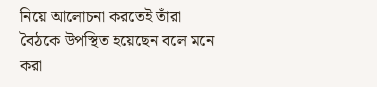নিয়ে আলোচনা করতেই তাঁরা বৈঠকে উপস্থিত হয়েছেন বলে মনে করা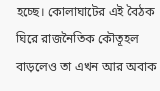হচ্ছে। কোলাঘাটের এই বৈঠক ঘিরে রাজনৈতিক কৌতূহল বাড়লেও তা এখন আর অবাক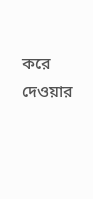করে দেওয়ার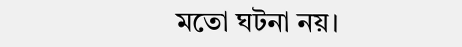মতো ঘটনা নয়।